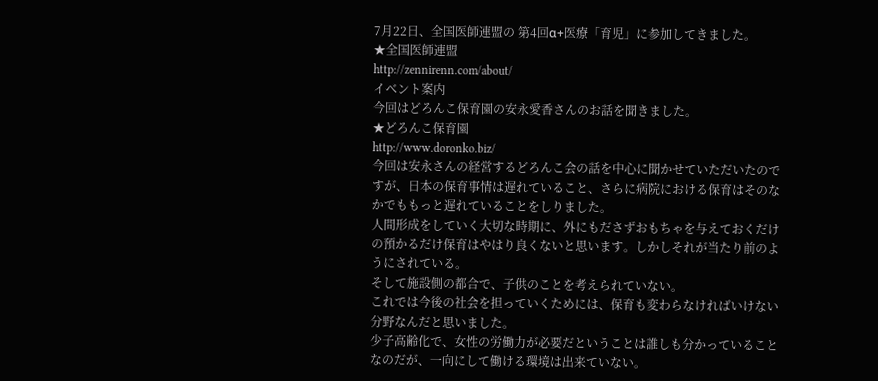7月22日、全国医師連盟の 第4回α+医療「育児」に参加してきました。
★全国医師連盟
http://zennirenn.com/about/
イベント案内
今回はどろんこ保育園の安永愛香さんのお話を聞きました。
★どろんこ保育園
http://www.doronko.biz/
今回は安永さんの経営するどろんこ会の話を中心に聞かせていただいたのですが、日本の保育事情は遅れていること、さらに病院における保育はそのなかでももっと遅れていることをしりました。
人間形成をしていく大切な時期に、外にもださずおもちゃを与えておくだけの預かるだけ保育はやはり良くないと思います。しかしそれが当たり前のようにされている。
そして施設側の都合で、子供のことを考えられていない。
これでは今後の社会を担っていくためには、保育も変わらなければいけない分野なんだと思いました。
少子高齢化で、女性の労働力が必要だということは誰しも分かっていることなのだが、一向にして働ける環境は出来ていない。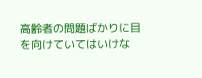高齢者の問題ばかりに目を向けていてはいけな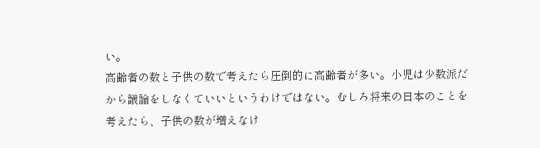い。
高齢者の数と子供の数で考えたら圧倒的に高齢者が多い。小児は少数派だから議論をしなくていいというわけではない。むしろ将来の日本のことを考えたら、子供の数が増えなけ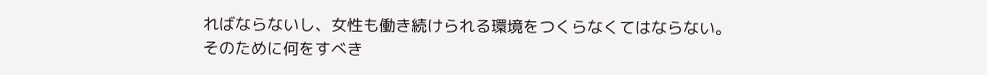ればならないし、女性も働き続けられる環境をつくらなくてはならない。
そのために何をすべき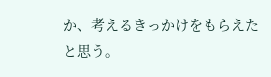か、考えるきっかけをもらえたと思う。